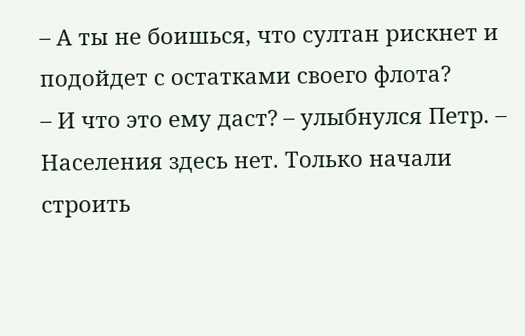– А ты не боишься, что султан рискнет и подойдет с остатками своего флота?
– И что это ему даст? – улыбнулся Петр. – Населения здесь нет. Только начали строить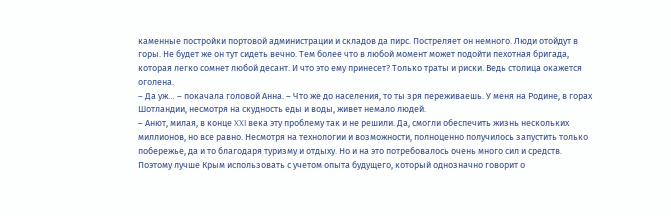каменные постройки портовой администрации и складов да пирс. Постреляет он немного. Люди отойдут в горы. Не будет же он тут сидеть вечно. Тем более что в любой момент может подойти пехотная бригада, которая легко сомнет любой десант. И что это ему принесет? Только траты и риски. Ведь столица окажется оголена.
– Да уж… – покачала головой Анна. – Что же до населения, то ты зря переживаешь. У меня на Родине, в горах Шотландии, несмотря на скудность еды и воды, живет немало людей.
– Анют, милая, в конце XXI века эту проблему так и не решили. Да, смогли обеспечить жизнь нескольких миллионов, но все равно. Несмотря на технологии и возможности, полноценно получилось запустить только побережье, да и то благодаря туризму и отдыху. Но и на это потребовалось очень много сил и средств. Поэтому лучше Крым использовать с учетом опыта будущего, который однозначно говорит о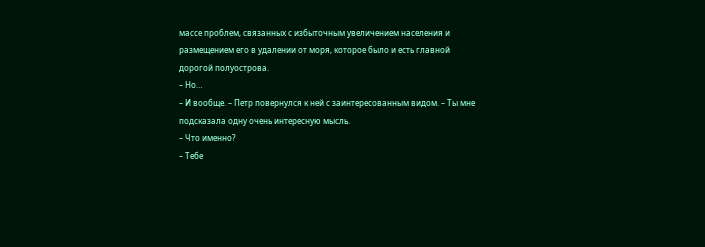массе проблем, связанных с избыточным увеличением населения и размещением его в удалении от моря, которое было и есть главной дорогой полуострова.
– Но…
– И вообще. – Петр повернулся к ней с заинтересованным видом. – Ты мне подсказала одну очень интересную мысль.
– Что именно?
– Тебе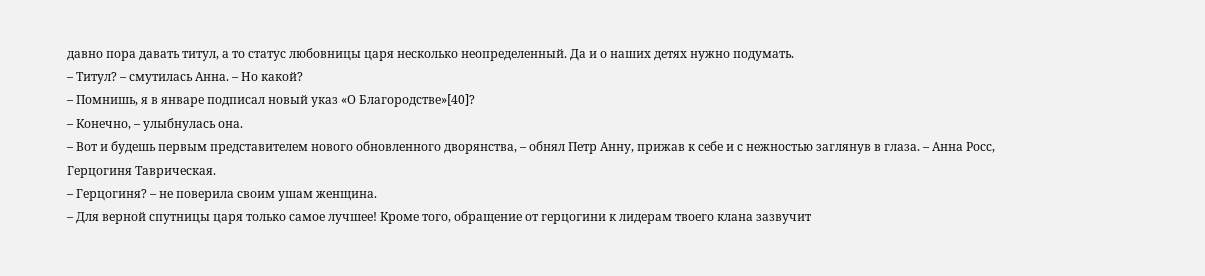давно пора давать титул, а то статус любовницы царя несколько неопределенный. Да и о наших детях нужно подумать.
– Титул? – смутилась Анна. – Но какой?
– Помнишь, я в январе подписал новый указ «О Благородстве»[40]?
– Конечно, – улыбнулась она.
– Вот и будешь первым представителем нового обновленного дворянства, – обнял Петр Анну, прижав к себе и с нежностью заглянув в глаза. – Анна Росс, Герцогиня Таврическая.
– Герцогиня? – не поверила своим ушам женщина.
– Для верной спутницы царя только самое лучшее! Кроме того, обращение от герцогини к лидерам твоего клана зазвучит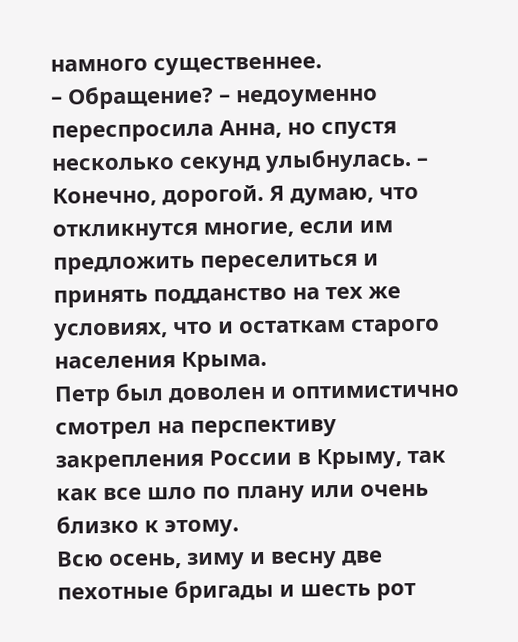намного существеннее.
– Обращение? – недоуменно переспросила Анна, но спустя несколько секунд улыбнулась. – Конечно, дорогой. Я думаю, что откликнутся многие, если им предложить переселиться и принять подданство на тех же условиях, что и остаткам старого населения Крыма.
Петр был доволен и оптимистично смотрел на перспективу закрепления России в Крыму, так как все шло по плану или очень близко к этому.
Всю осень, зиму и весну две пехотные бригады и шесть рот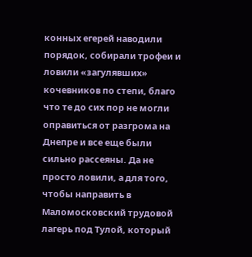конных егерей наводили порядок, собирали трофеи и ловили «загулявших» кочевников по степи, благо что те до сих пор не могли оправиться от разгрома на Днепре и все еще были сильно рассеяны. Да не просто ловили, а для того, чтобы направить в Маломосковский трудовой лагерь под Тулой, который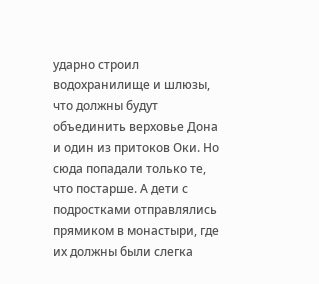ударно строил водохранилище и шлюзы, что должны будут объединить верховье Дона и один из притоков Оки. Но сюда попадали только те, что постарше. А дети с подростками отправлялись прямиком в монастыри, где их должны были слегка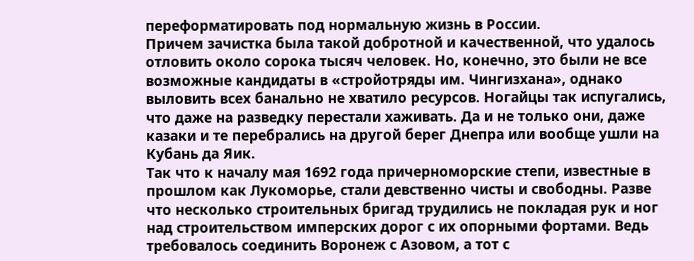переформатировать под нормальную жизнь в России.
Причем зачистка была такой добротной и качественной, что удалось отловить около сорока тысяч человек. Но, конечно, это были не все возможные кандидаты в «стройотряды им. Чингизхана», однако выловить всех банально не хватило ресурсов. Ногайцы так испугались, что даже на разведку перестали хаживать. Да и не только они, даже казаки и те перебрались на другой берег Днепра или вообще ушли на Кубань да Яик.
Так что к началу мая 1692 года причерноморские степи, известные в прошлом как Лукоморье, стали девственно чисты и свободны. Разве что несколько строительных бригад трудились не покладая рук и ног над строительством имперских дорог с их опорными фортами. Ведь требовалось соединить Воронеж с Азовом, а тот с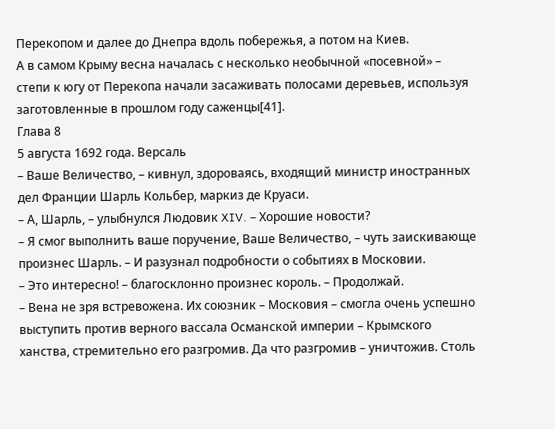Перекопом и далее до Днепра вдоль побережья, а потом на Киев.
А в самом Крыму весна началась с несколько необычной «посевной» – степи к югу от Перекопа начали засаживать полосами деревьев, используя заготовленные в прошлом году саженцы[41].
Глава 8
5 августа 1692 года. Версаль
– Ваше Величество, – кивнул, здороваясь, входящий министр иностранных дел Франции Шарль Кольбер, маркиз де Круаси.
– А, Шарль, – улыбнулся Людовик XIV. – Хорошие новости?
– Я смог выполнить ваше поручение, Ваше Величество, – чуть заискивающе произнес Шарль. – И разузнал подробности о событиях в Московии.
– Это интересно! – благосклонно произнес король. – Продолжай.
– Вена не зря встревожена. Их союзник – Московия – смогла очень успешно выступить против верного вассала Османской империи – Крымского ханства, стремительно его разгромив. Да что разгромив – уничтожив. Столь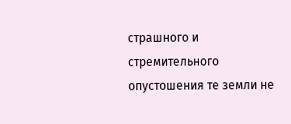страшного и стремительного опустошения те земли не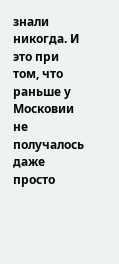знали никогда. И это при том, что раньше у Московии не получалось даже просто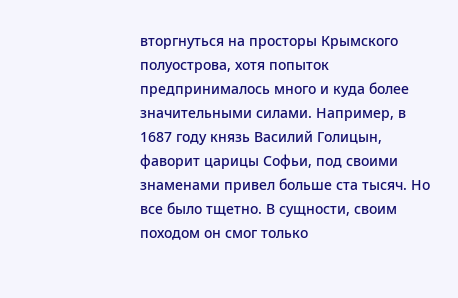вторгнуться на просторы Крымского полуострова, хотя попыток предпринималось много и куда более значительными силами. Например, в 1687 году князь Василий Голицын, фаворит царицы Софьи, под своими знаменами привел больше ста тысяч. Но все было тщетно. В сущности, своим походом он смог только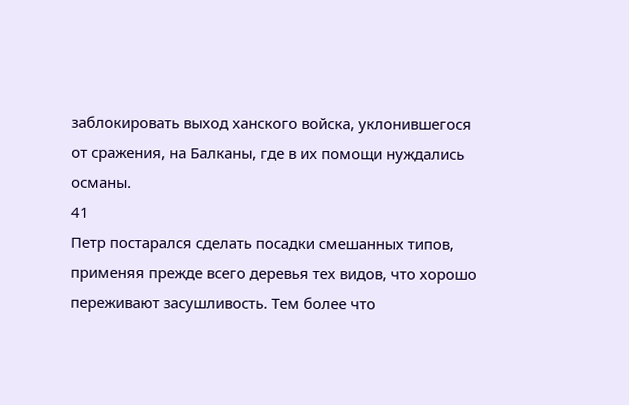заблокировать выход ханского войска, уклонившегося от сражения, на Балканы, где в их помощи нуждались османы.
41
Петр постарался сделать посадки смешанных типов, применяя прежде всего деревья тех видов, что хорошо переживают засушливость. Тем более что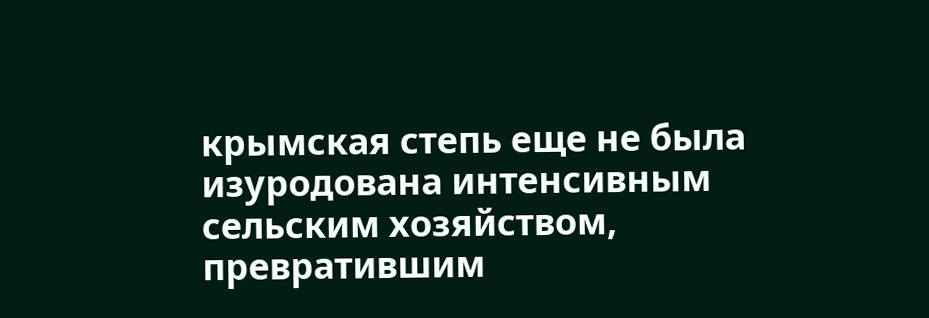крымская степь еще не была изуродована интенсивным сельским хозяйством, превратившим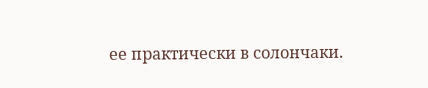ее практически в солончаки.